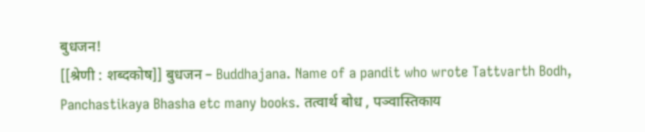बुधजन!
[[श्रेणी : शब्दकोष]] बुधजन – Buddhajana. Name of a pandit who wrote Tattvarth Bodh, Panchastikaya Bhasha etc many books. तत्वार्थ बोध , पञ्वास्तिकाय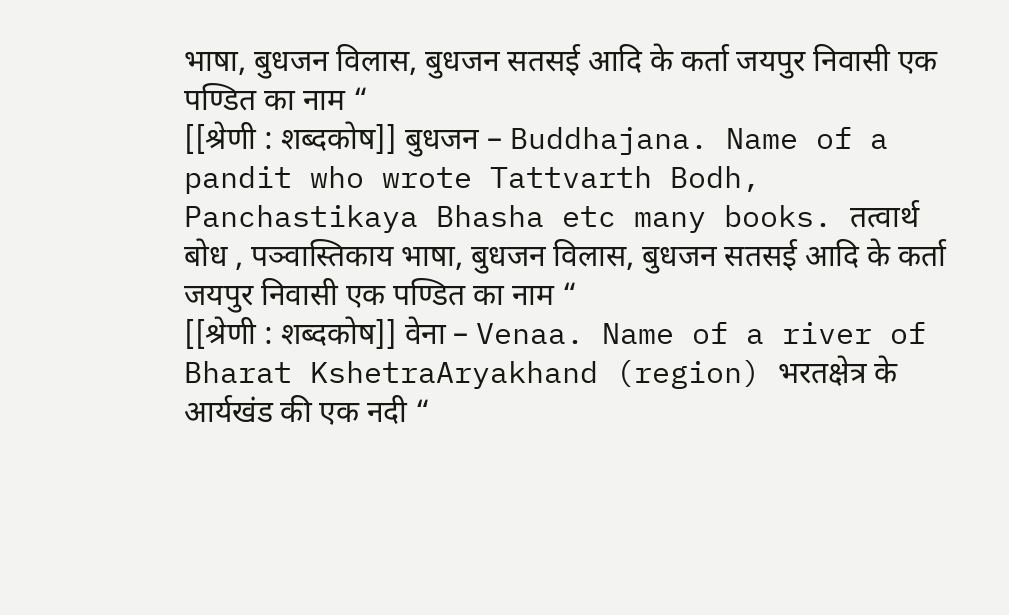भाषा, बुधजन विलास, बुधजन सतसई आदि के कर्ता जयपुर निवासी एक पण्डित का नाम “
[[श्रेणी : शब्दकोष]] बुधजन – Buddhajana. Name of a pandit who wrote Tattvarth Bodh, Panchastikaya Bhasha etc many books. तत्वार्थ बोध , पञ्वास्तिकाय भाषा, बुधजन विलास, बुधजन सतसई आदि के कर्ता जयपुर निवासी एक पण्डित का नाम “
[[श्रेणी : शब्दकोष]] वेना – Venaa. Name of a river of Bharat KshetraAryakhand (region) भरतक्षेत्र के आर्यखंड की एक नदी “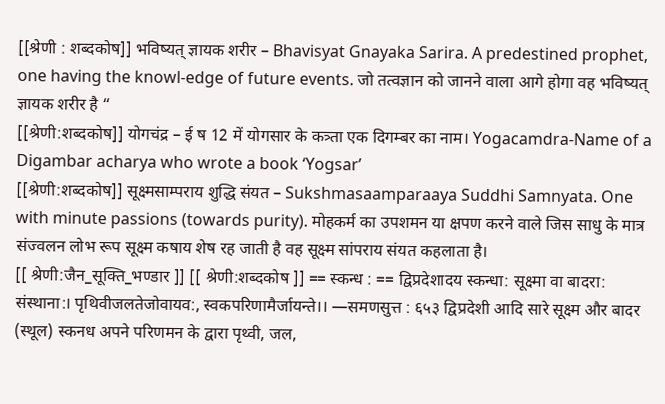[[श्रेणी : शब्दकोष]] भविष्यत् ज्ञायक शरीर – Bhavisyat Gnayaka Sarira. A predestined prophet, one having the knowl-edge of future events. जो तत्वज्ञान को जानने वाला आगे होगा वह भविष्यत् ज्ञायक शरीर है “
[[श्रेणी:शब्दकोष]] योगचंद्र – ई ष 12 में योगसार के कत्र्ता एक दिगम्बर का नाम। Yogacamdra-Name of a Digambar acharya who wrote a book ‘Yogsar’
[[श्रेणी:शब्दकोष]] सूक्ष्मसाम्पराय शुद्धि संयत – Sukshmasaamparaaya Suddhi Samnyata. One with minute passions (towards purity). मोहकर्म का उपशमन या क्षपण करने वाले जिस साधु के मात्र संज्वलन लोभ रूप सूक्ष्म कषाय शेष रह जाती है वह सूक्ष्म सांपराय संयत कहलाता है।
[[ श्रेणी:जैन_सूक्ति_भण्डार ]] [[ श्रेणी:शब्दकोष ]] == स्कन्ध : == द्विप्रदेशादय स्कन्धा: सूक्ष्मा वा बादरा: संस्थाना:। पृथिवीजलतेजोवायव:, स्वकपरिणामैर्जायन्ते।। —समणसुत्त : ६५३ द्विप्रदेशी आदि सारे सूक्ष्म और बादर (स्थूल) स्कनध अपने परिणमन के द्वारा पृथ्वी, जल,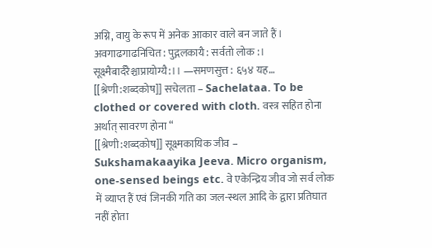अग्नि, वायु के रूप में अनेक आकार वाले बन जाते हैं। अवगाढगाढनिचित: पुद्गलकायै: सर्वतो लोक:। सूक्ष्मैबार्दरैश्चाप्रायोग्यै:।। —समणसुत्त : ६५४ यह…
[[श्रेणी:शब्दकोष]] सचेलता – Sachelataa. To be clothed or covered with cloth. वस्त्र सहित होना अर्थात् सावरण होना “
[[श्रेणी:शब्दकोष]] सूक्ष्मकायिक जीव – Sukshamakaayika Jeeva. Micro organism, one-sensed beings etc. वे एकेन्द्रिय जीव जो सर्व लोक में व्याप्त हैं एवं जिनकी गति का जल-स्थल आदि के द्वारा प्रतिघात नहीं होता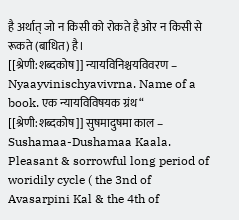है अर्थात् जो न किसी को रोकते है ओर न किसी से रूकते (बाधित) है।
[[श्रेणी:शब्दकोष]] न्यायविनिश्चयविवरण – Nyaayvinischyavivrna. Name of a book. एक न्यायविविषयक ग्रंथ “
[[श्रेणी:शब्दकोष]] सुषमादुषमा काल – Sushamaa-Dushamaa Kaala. Pleasant & sorrowful long period of woridily cycle ( the 3nd of Avasarpini Kal & the 4th of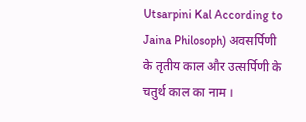Utsarpini Kal According to Jaina Philosoph) अवसर्पिणी के तृतीय काल और उत्सर्पिणी के चतुर्थ काल का नाम ।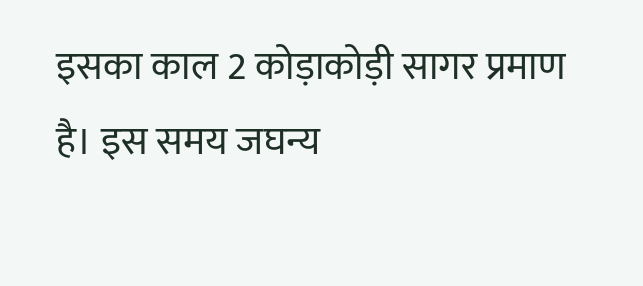इसका काल 2 कोड़ाकोड़ी सागर प्रमाण है। इस समय जघन्य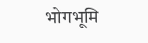भोगभूमि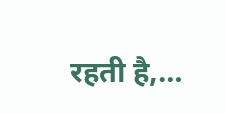रहती है,…